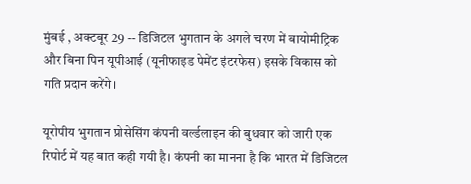मुंबई , अक्टबूर 29 -- डिजिटल भुगतान के अगले चरण में बायोमीट्रिक और बिना पिन यूपीआई (यूनीफाइड पेमेंट इंटरफेस) इसके विकास को गति प्रदान करेंगे।

यूरोपीय भुगतान प्रोसेसिंग कंपनी वर्ल्डलाइन की बुधवार को जारी एक रिपोर्ट में यह बात कही गयी है। कंपनी का मानना है कि भारत में डिजिटल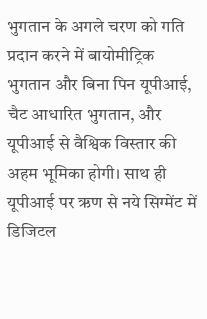भुगतान के अगले चरण को गति प्रदान करने में बायोमीट्रिक भुगतान और बिना पिन यूपीआई, चैट आधारित भुगतान, और यूपीआई से वैश्विक विस्तार की अहम भूमिका होगी। साथ ही यूपीआई पर ऋण से नये सिग्मेंट में डिजिटल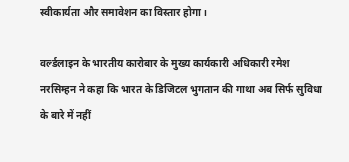स्वीकार्यता और समावेशन का विस्तार होगा।

वर्ल्डलाइन के भारतीय कारोबार के मुख्य कार्यकारी अधिकारी रमेश नरसिम्हन ने कहा कि भारत के डिजिटल भुगतान की गाथा अब सिर्फ सुविधा के बारे में नहीं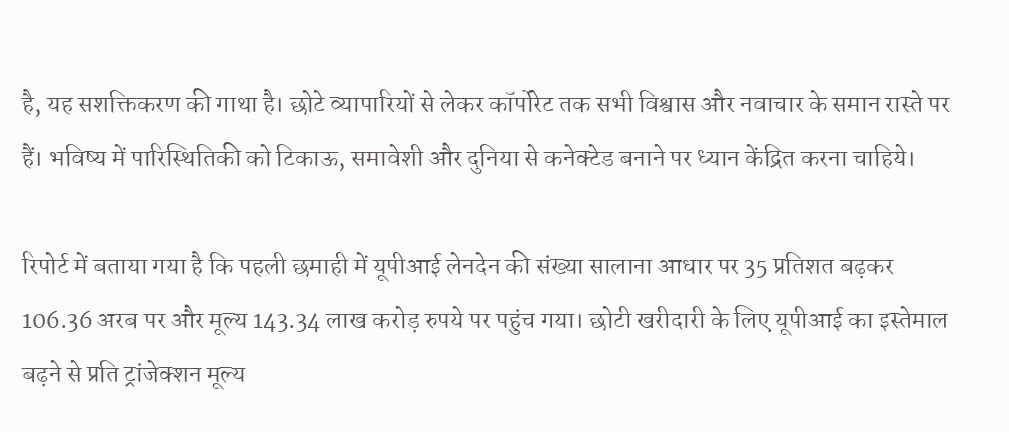है, यह सशक्तिकरण की गाथा है। छोटे व्यापारियों से लेकर कॉर्पोरेट तक सभी विश्वास और नवाचार के समान रास्ते पर हैं। भविष्य में पारिस्थितिकी को टिकाऊ, समावेशी और दुनिया से कनेक्टेड बनाने पर ध्यान केंद्रित करना चाहिये।

रिपोर्ट में बताया गया है कि पहली छमाही में यूपीआई लेनदेन की संख्या सालाना आधार पर 35 प्रतिशत बढ़कर 106.36 अरब पर और मूल्य 143.34 लाख करोड़ रुपये पर पहुंच गया। छोटी खरीदारी के लिए यूपीआई का इस्तेमाल बढ़ने से प्रति ट्रांजेक्शन मूल्य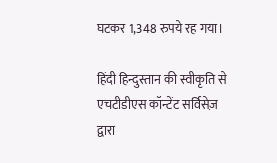घटकर 1,348 रुपये रह गया।

हिंदी हिन्दुस्तान की स्वीकृति से एचटीडीएस कॉन्टेंट सर्विसेज़ द्वारा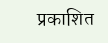प्रकाशित